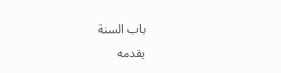باب السنة
يقدمه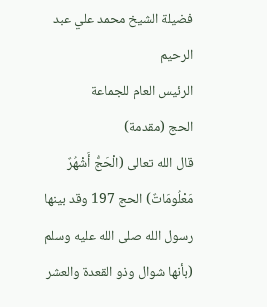فضيلة الشيخ محمد علي عبد الرحيم
الرئيس العام للجماعة
الحج (مقدمة)
قال الله تعالى (الْحَجُّ أَشْهُرٌ مَعْلُومَاتٌ) الحج 197 وقد بينها رسول الله صلى الله عليه وسلم (بأنها شوال وذو القعدة والعشر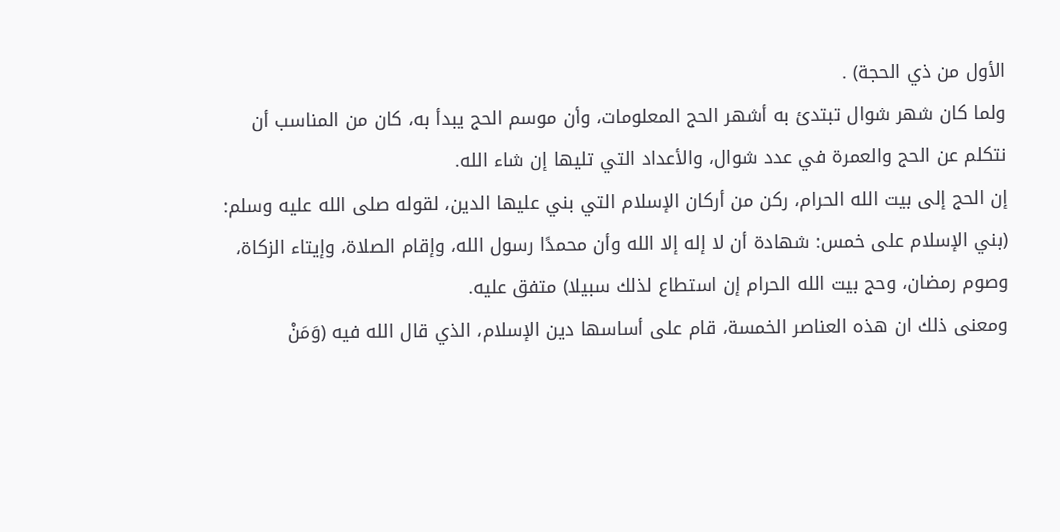الأول من ذي الحجة) .
ولما كان شهر شوال تبتدئ به أشهر الحج المعلومات، وأن موسم الحج يبدأ به، كان من المناسب أن نتكلم عن الحج والعمرة في عدد شوال، والأعداد التي تليها إن شاء الله.
إن الحج إلى بيت الله الحرام، ركن من أركان الإسلام التي بني عليها الدين، لقوله صلى الله عليه وسلم: (بني الإسلام على خمس: شهادة أن لا إله إلا الله وأن محمدًا رسول الله، وإقام الصلاة، وإيتاء الزكاة، وصوم رمضان، وحج بيت الله الحرام إن استطاع لذلك سبيلا) متفق عليه.
ومعنى ذلك ان هذه العناصر الخمسة، قام على أساسها دين الإسلام، الذي قال الله فيه (وَمَنْ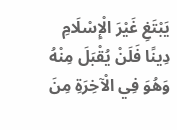يَبْتَغِ غَيْرَ الْإِسْلَامِ دِينًا فَلَنْ يُقْبَلَ مِنْهُ وَهُوَ فِي الْآخِرَةِ مِنَ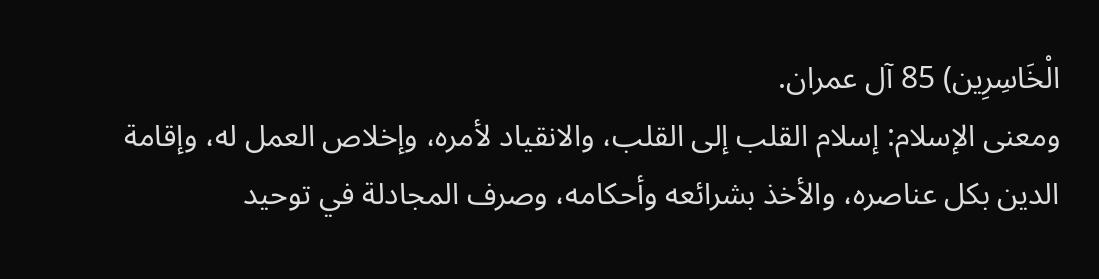الْخَاسِرِين) 85 آل عمران.
ومعنى الإسلام: إسلام القلب إلى القلب، والانقياد لأمره، وإخلاص العمل له، وإقامة الدين بكل عناصره، والأخذ بشرائعه وأحكامه، وصرف المجادلة في توحيد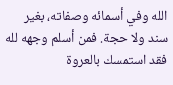الله وفي أسمائه وصفاته، بغير سند ولا حجة. فمن أسلم وجهه لله فقد استمسك بالعروة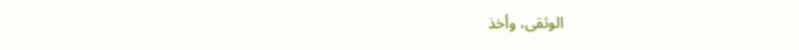الوثقى، وأخذ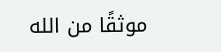موثقًا من الله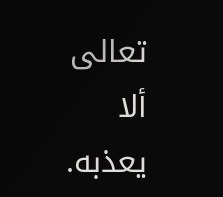تعالى ألا يعذبه.